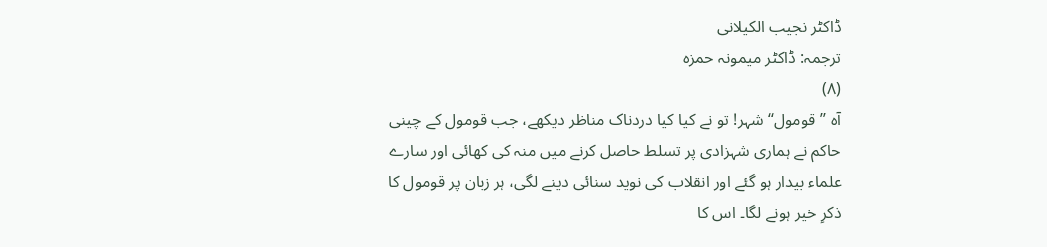ڈاکٹر نجیب الکیلانی
ترجمہ: ڈاکٹر میمونہ حمزہ
(۸)
آہ ’’قومول‘‘ شہر! تو نے کیا کیا دردناک مناظر دیکھے، جب قومول کے چینی حاکم نے ہماری شہزادی پر تسلط حاصل کرنے میں منہ کی کھائی اور سارے علماء بیدار ہو گئے اور انقلاب کی نوید سنائی دینے لگی، ہر زبان پر قومول کا ذکرِ خیر ہونے لگا۔ اس کا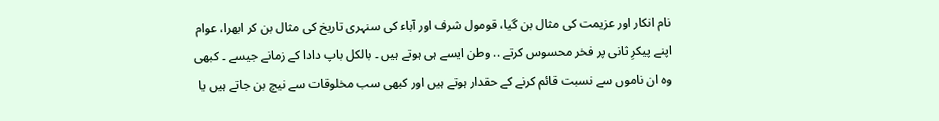نام انکار اور عزیمت کی مثال بن گیا، قومول شرف اور آباء کی سنہری تاریخ کی مثال بن کر ابھرا، عوام اپنے پیکرِ ثانی پر فخر محسوس کرتے .. وطن ایسے ہی ہوتے ہیں ۔ بالکل باپ دادا کے زمانے جیسے ۔ کبھی وہ ان ناموں سے نسبت قائم کرنے کے حقدار ہوتے ہیں اور کبھی سب مخلوقات سے نیچ بن جاتے ہیں یا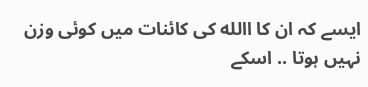ایسے کہ ان کا االله کی کائنات میں کوئی وزن نہیں ہوتا .. اسکے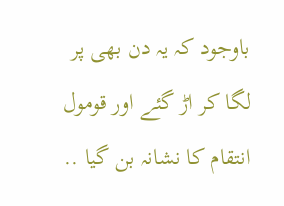باوجود کہ یہ دن بھی پر لگا کر اڑ گئے اور قومول انتقام کا نشانہ بن گیا ..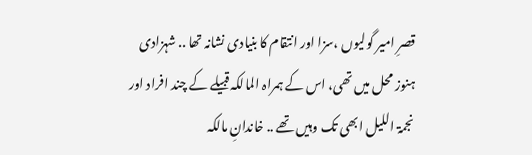قصرِ امیر گولیوں ،سزا اور انتقام کا بنیادی نشانہ تھا .. شہزادی ہنوز محل میں تھی، اس کے ہمراہ المالکہ قبیلے کے چند افراد اور نجمۃ اللیل ابھی تک وہیں تھے .. خاندانِ مالکہ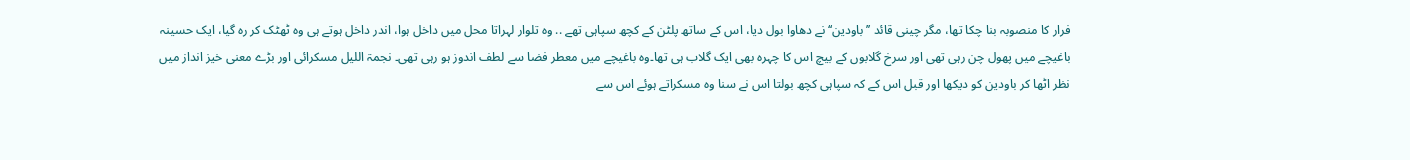فرار کا منصوبہ بنا چکا تھا، مگر چینی قائد ’’باودین‘‘ نے دھاوا بول دیا، اس کے ساتھ پلٹن کے کچھ سپاہی تھے .. وہ تلوار لہراتا محل میں داخل ہوا، اندر داخل ہوتے ہی وہ ٹھٹک کر رہ گیا، ایک حسینہ باغیچے میں پھول چن رہی تھی اور سرخ گلابوں کے بیچ اس کا چہرہ بھی ایک گلاب ہی تھا۔وہ باغیچے میں معطر فضا سے لطف اندوز ہو رہی تھی۔ نجمۃ اللیل مسکرائی اور بڑے معنی خیز انداز میں نظر اٹھا کر باودین کو دیکھا اور قبل اس کے کہ سپاہی کچھ بولتا اس نے سنا وہ مسکراتے ہوئے اس سے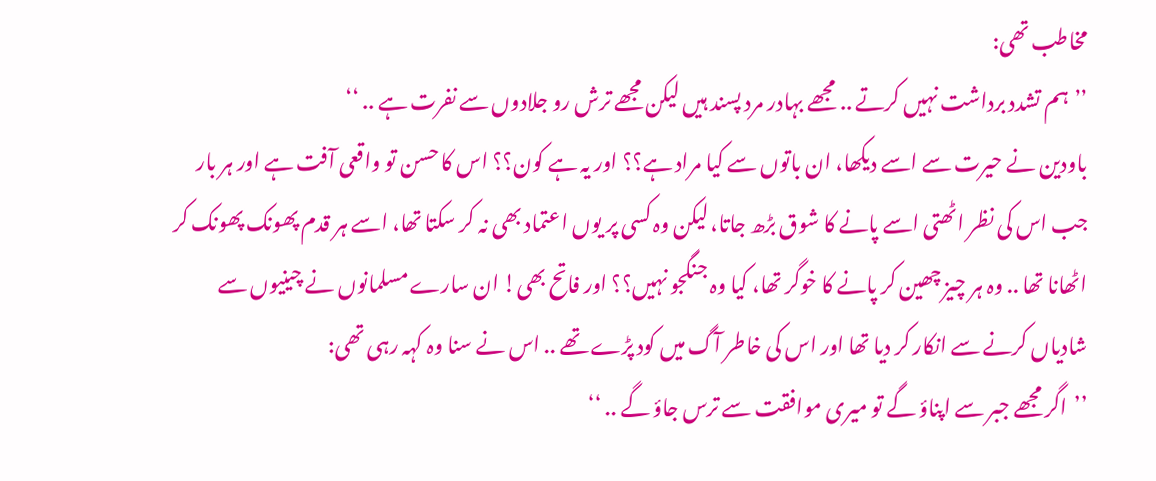مخاطب تھی:
’’ہم تشدد برداشت نہیں کرتے .. مجھے بہادر مرد پسند ہیں لیکن مجھے ترش رو جلادوں سے نفرت ہے .. ‘‘
باودین نے حیرت سے اسے دیکھا، ان باتوں سے کیا مراد ہے؟؟ اور یہ ہے کون؟؟ اس کا حسن تو واقعی آفت ہے اور ہر بار جب اس کی نظر اٹھتی اسے پانے کا شوق بڑھ جاتا، لیکن وہ کسی پر یوں اعتماد بھی نہ کر سکتا تھا، اسے ہر قدم پھونک پھونک کر اٹھانا تھا .. وہ ہر چیز چھین کر پانے کا خوگر تھا، کیا وہ جنگجو نہیں؟؟ اور فاتح بھی! ان سارے مسلمانوں نے چینیوں سے شادیاں کرنے سے انکار کر دیا تھا اور اس کی خاطر آگ میں کود پڑے تھے .. اس نے سنا وہ کہہ رہی تھی:
’’اگر مجھے جبر سے اپناؤ گے تو میری موافقت سے ترس جاؤ گے .. ‘‘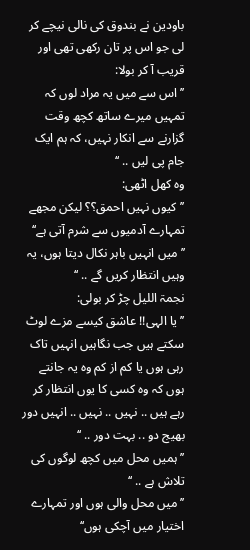باودین نے بندوق کی نالی نیچے کر لی جو اس پر تان رکھی تھی اور قریب آ کر بولا:
’’اس سے میں یہ مراد لوں کہ تمہیں میرے ساتھ کچھ وقت گزارنے سے انکار نہیں، کہ ہم ایک جام پی لیں .. ‘‘
وہ کھل اٹھی:
’’کیوں نہیں احمق؟؟ لیکن مجھے تمہارے آدمیوں سے شرم آتی ہے‘‘
’’میں انہیں باہر نکال دیتا ہوں، یہ وہیں انتظار کریں گے .. ‘‘
نجمۃ اللیل چڑ کر بولی:
’’یا الہی!! عاشق کیسے مزے لوٹ سکتے ہیں جب نگاہیں انہیں تاک رہی ہوں یا کم از کم وہ یہ جانتے ہوں کہ وہ کسی کا یوں انتظار کر رہے ہیں .. نہیں .. نہیں .. انہیں دور بھیج دو .. بہت دور .. ‘‘
’’ہمیں محل میں کچھ لوگوں کی تلاش ہے .. ‘‘
’’میں محل والی ہوں اور تمہارے اختیار میں آچکی ہوں‘‘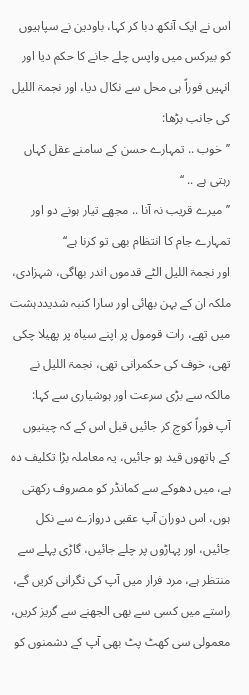اس نے ایک آنکھ دبا کر کہا، باودین نے سپاہیوں کو بیرکس میں واپس چلے جانے کا حکم دیا اور انہیں فوراً ہی محل سے نکال دیا، اور نجمۃ اللیل کی جانب بڑھا:
’’خوب .. تمہارے حسن کے سامنے عقل کہاں رہتی ہے .. ‘‘
’’میرے قریب نہ آنا .. مجھے تیار ہونے دو اور تمہارے جام کا انتظام بھی تو کرنا ہے‘‘
اور نجمۃ اللیل الٹے قدموں اندر بھاگی، شہزادی، ملکہ ان کے بہن بھائی اور سارا کنبہ شدیددہشت میں تھے، رات قومول پر اپنے سیاہ پر پھیلا چکی تھی، خوف کی حکمرانی تھی، نجمۃ اللیل نے مالکہ سے بڑی سرعت اور ہوشیاری سے کہا:
آپ فوراً کوچ کر جائیں قبل اس کے کہ چینیوں کے ہاتھوں قید ہو جائیں، یہ معاملہ بڑا تکلیف دہ ہے، میں دھوکے سے کمانڈر کو مصروف رکھتی ہوں، اس دوران آپ عقبی دروازے سے نکل جائیں، اور پہاڑوں پر چلے جائیں، گاڑی پہلے سے منتظر ہے، مرد فرار میں آپ کی نگرانی کریں گے، راستے میں کسی سے بھی الجھنے سے گریز کریں، معمولی سی کھٹ پٹ بھی آپ کے دشمنوں کو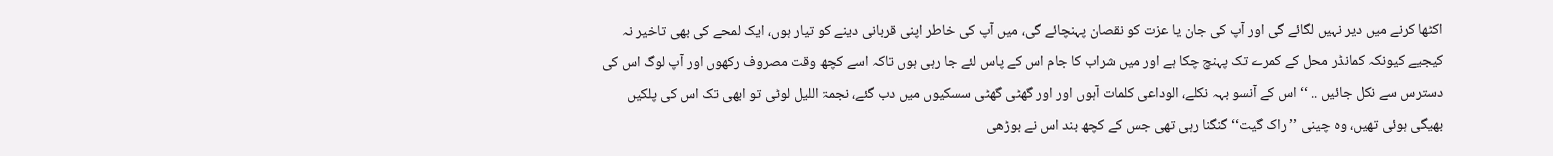اکٹھا کرنے میں دیر نہیں لگائے گی اور آپ کی جان یا عزت کو نقصان پہنچائے گی، میں آپ کی خاطر اپنی قربانی دینے کو تیار ہوں، ایک لمحے کی بھی تاخیر نہ کیجیے کیونکہ کمانڈر محل کے کمرے تک پہنچ چکا ہے اور میں شراب کا جام اس کے پاس لئے جا رہی ہوں تاکہ اسے کچھ وقت مصروف رکھوں اور آپ لوگ اس کی دسترس سے نکل جائیں .. ‘‘ اس کے آنسو بہہ نکلے، الوداعی کلمات آہوں اور اور گھٹی گھٹی سسکیوں میں دب گئے، نجمۃ اللیل لوٹی تو ابھی تک اس کی پلکیں بھیگی ہوئی تھیں، وہ چینی ’’راک گیت‘‘ گنگنا رہی تھی جس کے کچھ بند اس نے بوڑھی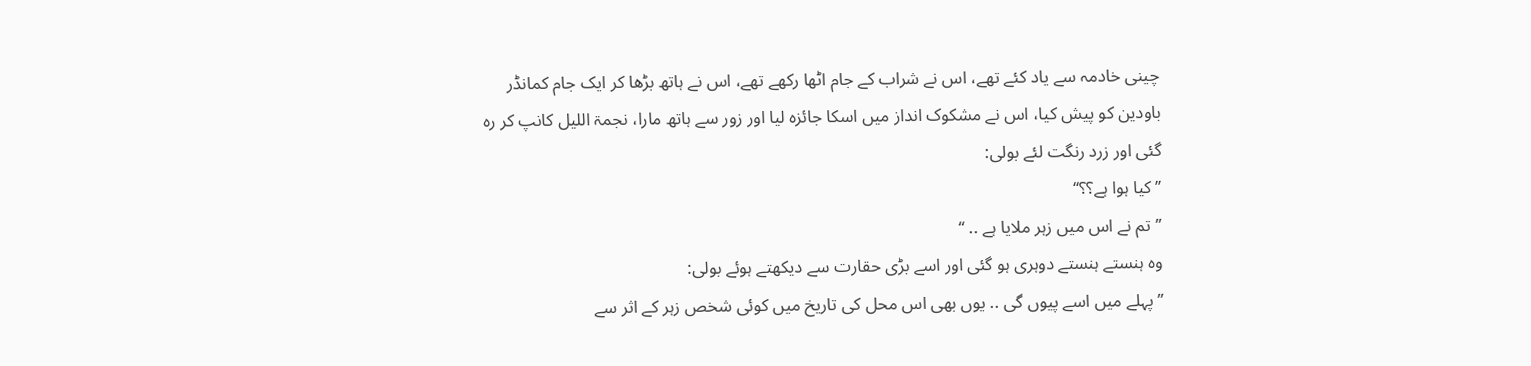چینی خادمہ سے یاد کئے تھے، اس نے شراب کے جام اٹھا رکھے تھے، اس نے ہاتھ بڑھا کر ایک جام کمانڈر باودین کو پیش کیا، اس نے مشکوک انداز میں اسکا جائزہ لیا اور زور سے ہاتھ مارا، نجمۃ اللیل کانپ کر رہ گئی اور زرد رنگت لئے بولی:
’’کیا ہوا ہے؟؟‘‘
’’تم نے اس میں زہر ملایا ہے .. ‘‘
وہ ہنستے ہنستے دوہری ہو گئی اور اسے بڑی حقارت سے دیکھتے ہوئے بولی:
’’پہلے میں اسے پیوں گی .. یوں بھی اس محل کی تاریخ میں کوئی شخص زہر کے اثر سے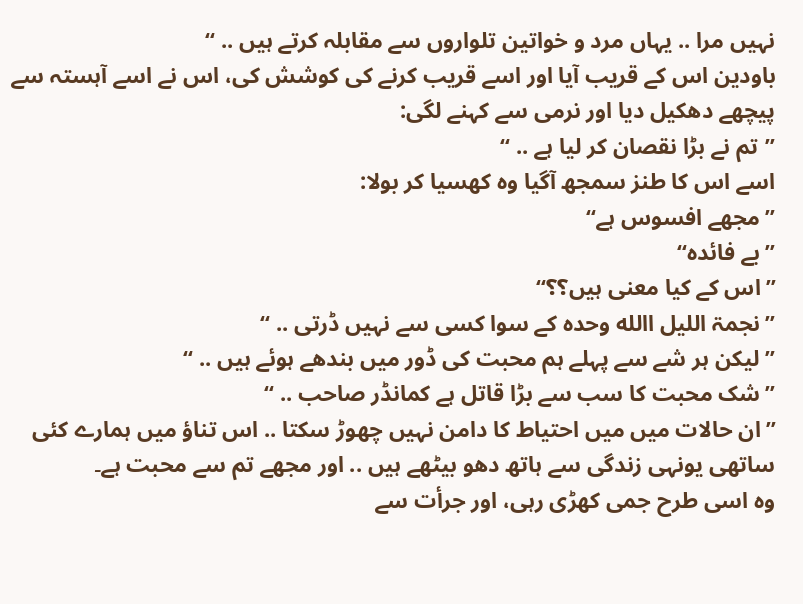نہیں مرا .. یہاں مرد و خواتین تلواروں سے مقابلہ کرتے ہیں .. ‘‘
باودین اس کے قریب آیا اور اسے قریب کرنے کی کوشش کی، اس نے اسے آہستہ سے پیچھے دھکیل دیا اور نرمی سے کہنے لگی:
’’تم نے بڑا نقصان کر لیا ہے .. ‘‘
اسے اس کا طنز سمجھ آگیا وہ کھسیا کر بولا:
’’مجھے افسوس ہے‘‘
’’بے فائدہ‘‘
’’اس کے کیا معنی ہیں؟؟‘‘
’’نجمۃ اللیل االله وحدہ کے سوا کسی سے نہیں ڈرتی .. ‘‘
’’لیکن ہر شے سے پہلے ہم محبت کی ڈور میں بندھے ہوئے ہیں .. ‘‘
’’شک محبت کا سب سے بڑا قاتل ہے کمانڈر صاحب .. ‘‘
’’ان حالات میں میں احتیاط کا دامن نہیں چھوڑ سکتا .. اس تناؤ میں ہمارے کئی ساتھی یونہی زندگی سے ہاتھ دھو بیٹھے ہیں .. اور مجھے تم سے محبت ہے۔
وہ اسی طرح جمی کھڑی رہی، اور جرأت سے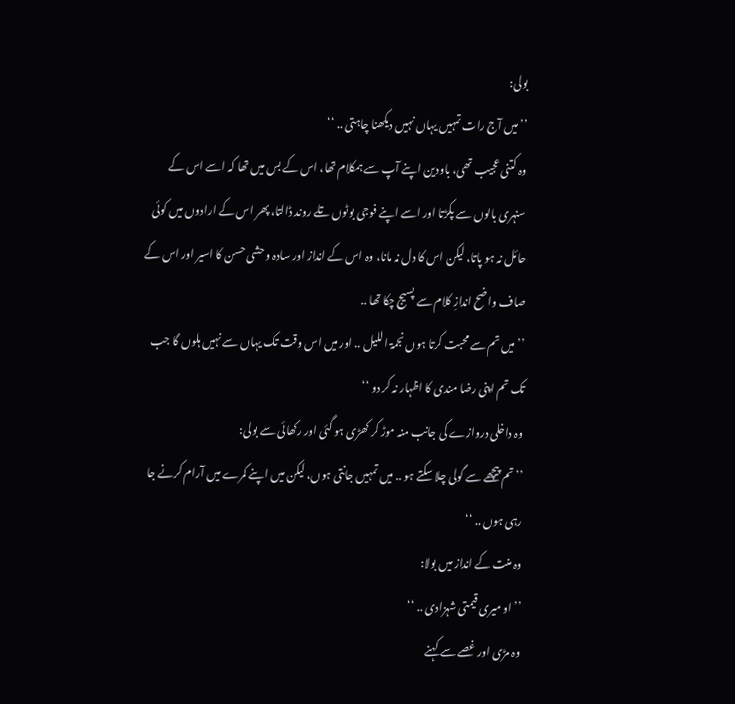بولی:
’’میں آج رات تمہیں یہاں نہیں دیکھنا چاہتی .. ‘‘
وہ کتنی عجیب تھی، باودین اپنے آپ سے ہمکلام تھا، اس کے بس میں تھا کہ اسے اس کے سنہری بالوں سے پکڑتا اور اسے اپنے فوجی بوٹوں تلے روند ڈالتا، پھر اس کے ارادوں میں کوئی حائل نہ ہو پاتا، لیکن اس کا دل نہ مانا، وہ اس کے انداز اور سادہ وحشی حسن کا اسیر اور اس کے صاف واضح اندازِ کلام سے پسیج چکا تھا ..
’’میں تم سے محبت کرتا ہوں نجمۃ اللیل .. اور میں اس وقت تک یہاں سے نہیں ہلوں گا جب تک تم اپنی رضا مندی کا اظہار نہ کر دو ‘‘
وہ داخلی دروازے کی جانب منہ موڑ کر کھڑی ہو گئی اور رکھائی سے بولی:
’’تم پیچھے سے گولی چلا سکتے ہو .. میں تمہیں جانتی ہوں، لیکن میں اپنے کمرے میں آرام کرنے جا رہی ہوں .. ‘‘
وہ منت کے انداز میں بولا:
’’او میری قیمتی شہزادی .. ‘‘
وہ مڑی اور غصے سے کہنے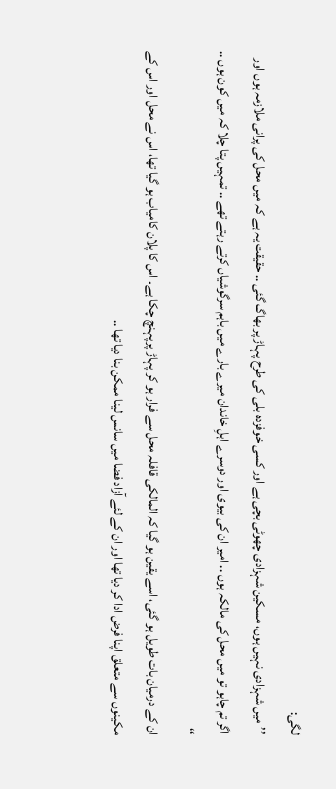لگی:
’’میں شہزادی نہیں ہوں، مسکین شہزادی چھوٹی بچی ہے اور کسی خوفزدہ بلی کی طرح پہاڑ پر بھاگ گئی .. حقیقت یہ ہے کہ میں محل کی پرانی ملازمہ ہوں اور اگر تم چاہو تو میں محل کی مالکہ ہوں .. امیر ان کی بیوی اور دوسرے اہلِ خاندان میرے بارے میں باہم سرگوشیاں کرتے رہتے تھے .. تمہیں پتا چلا کہ میں کون ہوں .. ‘‘
ان کے درمیان بات طویل ہو گئی، اسے یقین ہو گیا کہ المالکی قافلہ محل سے فرار ہو کر پہاڑ پرپہنچ چکا ہے۔ اس کا پلان کامیاب ہو گیا تھا، اس نے محل اور اس کے مکینوں سے متعلق اپنا فرض ادا کر دیا تھا اور ان کے لئے آزاد فضا میں سانس لینا ممکن بنا دیا تھا ..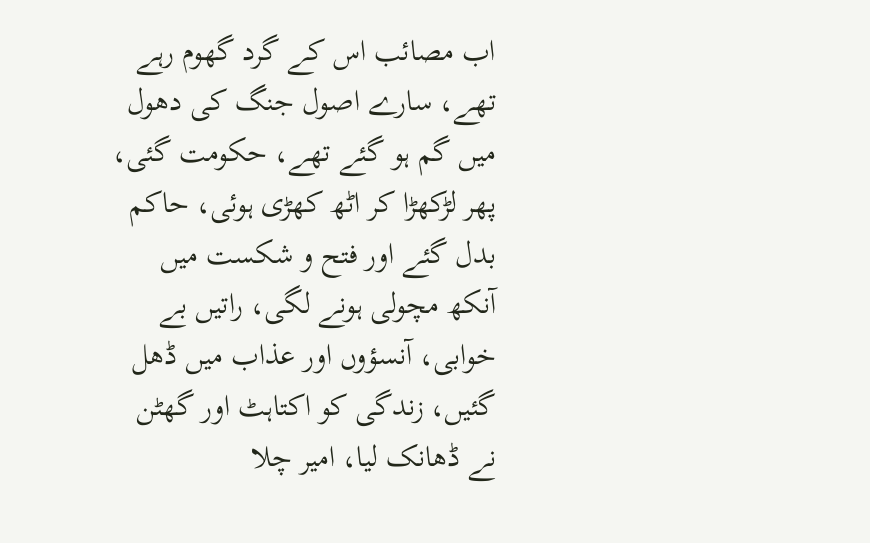اب مصائب اس کے گرد گھوم رہے تھے، سارے اصول جنگ کی دھول میں گم ہو گئے تھے، حکومت گئی، پھر لڑکھڑا کر اٹھ کھڑی ہوئی، حاکم بدل گئے اور فتح و شکست میں آنکھ مچولی ہونے لگی، راتیں بے خوابی، آنسؤوں اور عذاب میں ڈھل گئیں، زندگی کو اکتاہٹ اور گھٹن نے ڈھانک لیا، امیر چلا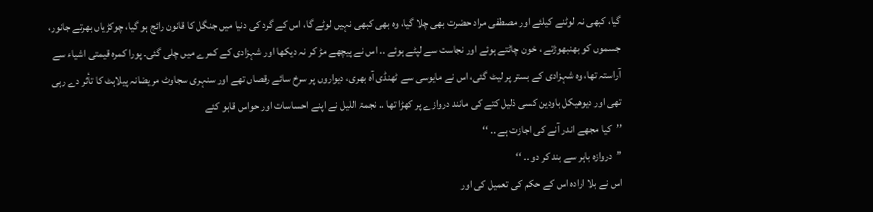گیا، کبھی نہ لوٹنے کیلئے اور مصطفی مراد حضرت بھی چلا گیا، وہ بھی کبھی نہیں لوٹے گا، اس کے گرد کی دنیا میں جنگل کا قانون رائج ہو گیا، چوکڑیاں بھرتے جانور، جسموں کو بھنبھوڑتے ، خون چاٹتے ہوئے اور نجاست سے لپٹے ہوئے .. اس نے پیچھے مڑ کر نہ دیکھا اور شہزادی کے کمرے میں چلی گئی۔ پورا کمرہ قیمتی اشیاء سے آراستہ تھا، وہ شہزادی کے بستر پر لیٹ گئی، اس نے مایوسی سے ٹھنڈی آہ بھری، دیواروں پر سرخ سائے رقصاں تھے اور سنہری سجاوٹ مریضانہ پیلاہٹ کا تأثر دے رہی تھی اور دیوھیکل باودین کسی ذلیل کتے کی مانند دروازے پر کھڑا تھا .. نجمۃ اللیل نے اپنے احساسات اور حواس قابو کئے
’’کیا مجھے اندر آنے کی اجازت ہے .. ‘‘
’’دروازہ باہر سے بند کر دو .. ‘‘
اس نے بلا ارادہ اس کے حکم کی تعمیل کی اور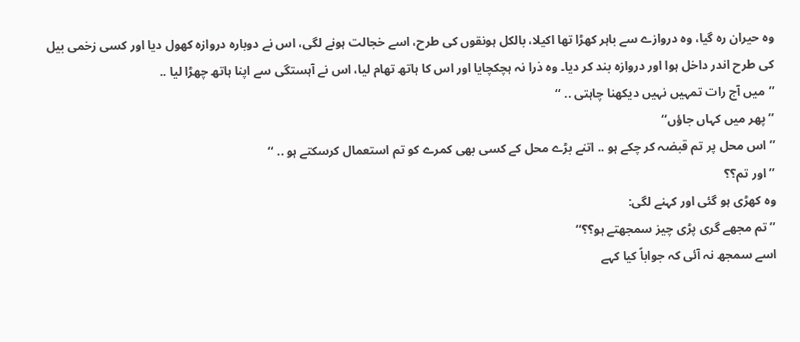وہ حیران رہ گیا، وہ دروازے سے باہر کھڑا تھا اکیلا، بالکل ہونقوں کی طرح، اسے خجالت ہونے لگی، اس نے دوبارہ دروازہ کھول دیا اور کسی زخمی بیل کی طرح اندر داخل ہوا اور دروازہ بند کر دیا۔ وہ ذرا نہ ہچکچایا اور اس کا ہاتھ تھام لیا، اس نے آہستگی سے اپنا ہاتھ چھڑا لیا ..
’’میں آج رات تمہیں نہیں دیکھنا چاہتی .. ‘‘
’’پھر میں کہاں جاؤں‘‘
’’اس محل پر تم قبضہ کر چکے ہو .. اتنے بڑے محل کے کسی بھی کمرے کو تم استعمال کرسکتے ہو .. ‘‘
’’اور تم؟؟
وہ کھڑی ہو گئی اور کہنے لگی:
’’تم مجھے گری پڑی چیز سمجھتے ہو؟؟‘‘
اسے سمجھ نہ آئی کہ جواباً کیا کہے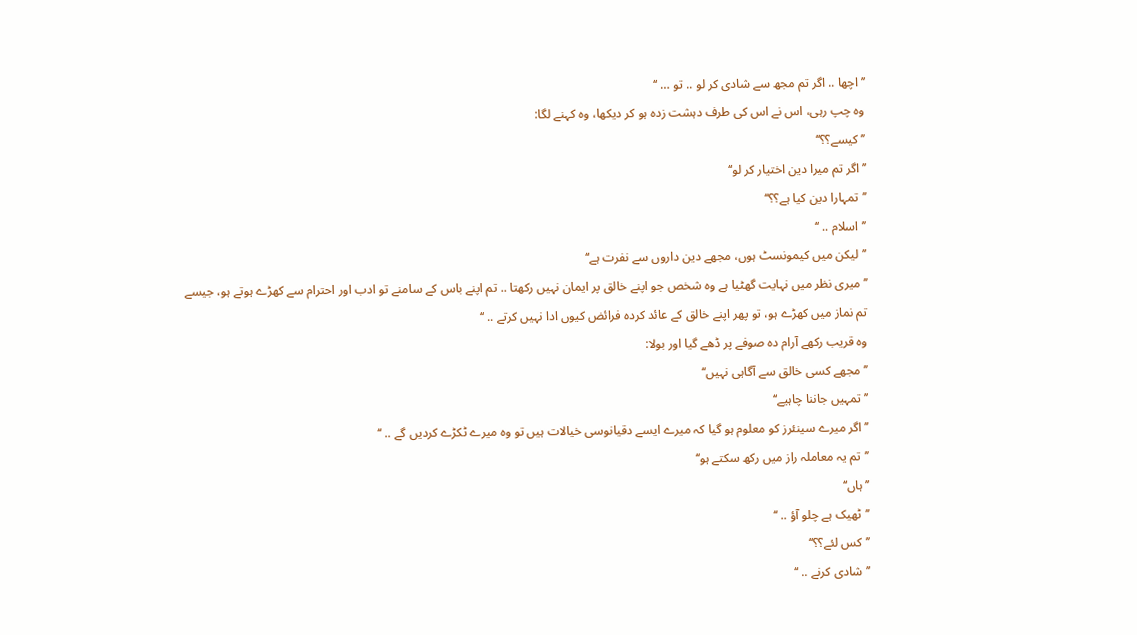’’اچھا .. اگر تم مجھ سے شادی کر لو .. تو … ‘‘
وہ چپ رہی، اس نے اس کی طرف دہشت زدہ ہو کر دیکھا، وہ کہنے لگا:
’’کیسے؟؟‘‘
’’اگر تم میرا دین اختیار کر لو‘‘
’’تمہارا دین کیا ہے؟؟‘‘
’’اسلام .. ‘‘
’’لیکن میں کیمونسٹ ہوں، مجھے دین داروں سے نفرت ہے‘‘
’’میری نظر میں نہایت گھٹیا ہے وہ شخص جو اپنے خالق پر ایمان نہیں رکھتا .. تم اپنے باس کے سامنے تو ادب اور احترام سے کھڑے ہوتے ہو، جیسے تم نماز میں کھڑے ہو، تو پھر اپنے خالق کے عائد کردہ فرائض کیوں ادا نہیں کرتے .. ‘‘
وہ قریب رکھے آرام دہ صوفے پر ڈھے گیا اور بولا:
’’مجھے کسی خالق سے آگاہی نہیں‘‘
’’تمہیں جاننا چاہیے‘‘
’’اگر میرے سینئرز کو معلوم ہو گیا کہ میرے ایسے دقیانوسی خیالات ہیں تو وہ میرے ٹکڑے کردیں گے .. ‘‘
’’تم یہ معاملہ راز میں رکھ سکتے ہو‘‘
’’ہاں‘‘
’’ٹھیک ہے چلو آؤ .. ‘‘
’’کس لئے؟؟‘‘
’’شادی کرنے .. ‘‘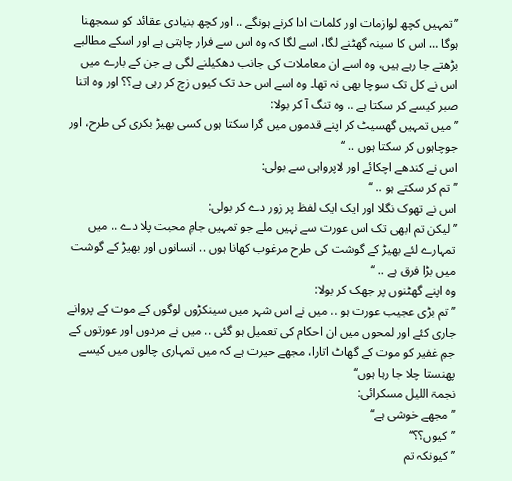’’تمہیں کچھ لوازمات اور کلمات ادا کرنے ہونگے .. اور کچھ بنیادی عقائد کو سمجھنا ہوگا … اس کا سینہ گھٹنے لگا، اسے لگا کہ وہ اس سے فرار چاہتی ہے اور اسکے مطالبے بڑھتے جا رہے ہیں، وہ اسے ان معاملات کی جانب دھکیلنے لگی ہے جن کے بارے میں اس نے کل تک سوچا بھی نہ تھا۔ وہ اسے اس حد تک کیوں زچ کر رہی ہے؟؟ اور وہ اتنا صبر کیسے کر سکتا ہے .. وہ تنگ آ کر بولا:
’’میں تمہیں گھسیٹ کر اپنے قدموں میں گرا سکتا ہوں کسی بھیڑ بکری کی طرح، اور جوچاہوں کر سکتا ہوں .. ‘‘
اس نے کندھے اچکائے اور لاپرواہی سے بولی:
’’تم کر سکتے ہو .. ‘‘
اس نے تھوک نگلا اور ایک ایک لفظ پر زور دے کر بولی:
’’لیکن تم ابھی تک اس عورت سے نہیں ملے جو تمہیں جامِ محبت پلا دے .. میں تمہارے لئے بھیڑ کے گوشت کی طرح مرغوب کھانا ہوں .. انسانوں اور بھیڑ کے گوشت میں بڑا فرق ہے .. ‘‘
وہ اپنے گھٹنوں پر جھک کر بولا:
’’تم بڑی عجیب عورت ہو .. میں نے اس شہر میں سینکڑوں لوگوں کے موت کے پروانے جاری کئے اور لمحوں میں ان احکام کی تعمیل ہو گئی .. میں نے مردوں اور عورتوں کے جمِ غفیر کو موت کے گھاٹ اتارا، مجھے حیرت ہے کہ میں تمہاری چالوں میں کیسے پھنستا چلا جا رہا ہوں‘‘
نجمۃ اللیل مسکرائی:
’’مجھے خوشی ہے‘‘
’’کیوں؟؟‘‘
’’کیونکہ تم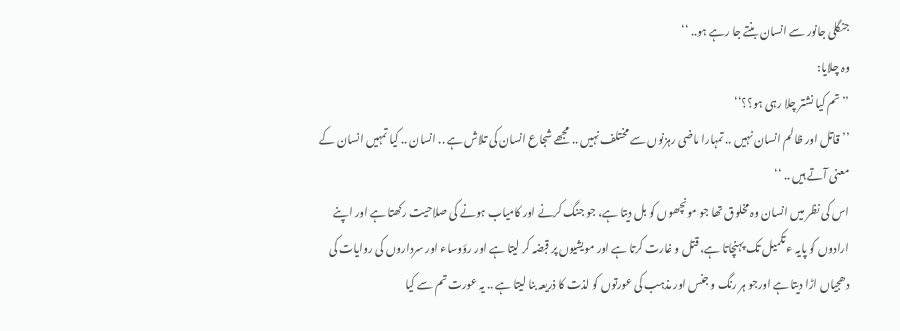جنگلی جانور سے انسان بنتے جا رہے ہو.. ‘‘
وہ چلایا:
’’تم کیا نشتر چلا رہی ہو؟؟‘‘
’’قاتل اور ظالم انسان نہیں .. تمہارا ماضی رہزنوں سے مختلف نہیں .. مجھے شجاع انسان کی تلاش ہے .. انسان .. کیا تمہیں انسان کے معنی آتے ہیں .. ‘‘
اس کی نظر میں انسان وہ مخلوق تھا جو مونچھوں کو بل دیتا ہے، جو جنگ کرنے اور کامیاب ہونے کی صلاحیت رکھتا ہے اور اپنے ارادوں کو پایہ ء تکمیل تک پہنچاتا ہے، قتل و غارت کرتا ہے اور مویشیوں پر قبضہ کر لیتا ہے اور رؤوساء اور سرداروں کی روایات کی دھجیاں اڑا دیتا ہے اورجو ہر رنگ و جنس اور مذہب کی عورتوں کو لذت کا ذریعہ بنا لیتا ہے .. یہ عورت تم سے کیا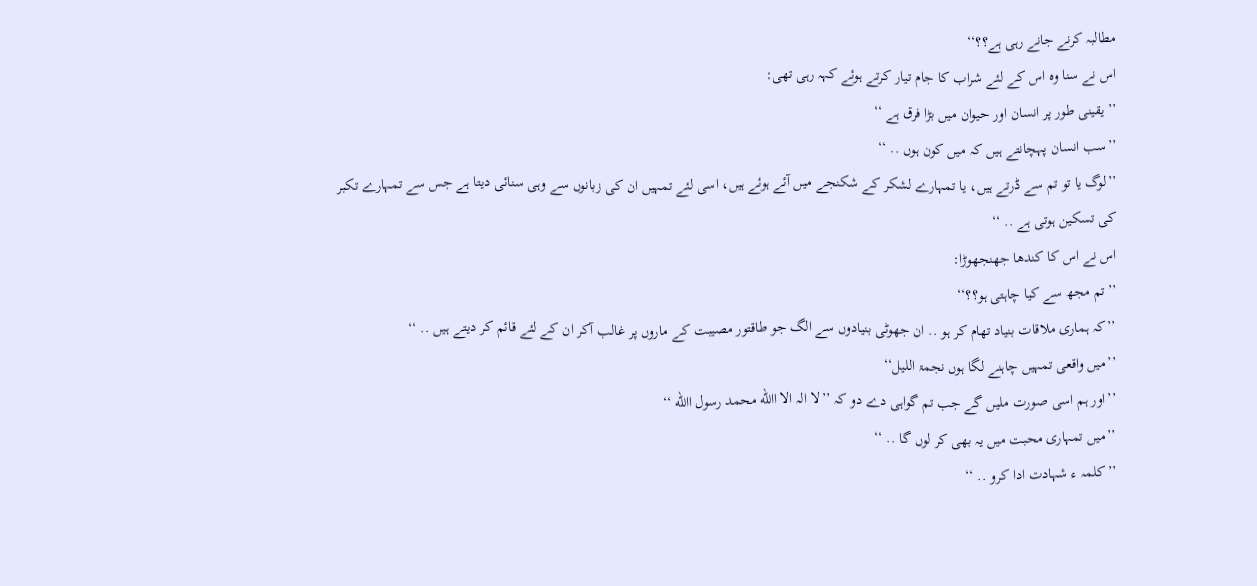مطالبہ کرنے جانے رہی ہے؟؟‘‘
اس نے سنا وہ اس کے لئے شراب کا جام تیار کرتے ہوئے کہہ رہی تھی:
’’یقینی طور پر انسان اور حیوان میں بڑا فرق ہے ‘‘
’’سب انسان پہچانتے ہیں کہ میں کون ہوں .. ‘‘
’’لوگ یا تو تم سے ڈرتے ہیں، یا تمہارے لشکر کے شکنجے میں آئے ہوئے ہیں، اسی لئے تمہیں ان کی زبانوں سے وہی سنائی دیتا ہے جس سے تمہارے تکبر کی تسکین ہوتی ہے .. ‘‘
اس نے اس کا کندھا جھنجھوڑا:
’’تم مجھ سے کیا چاہتی ہو؟؟‘‘
’’کہ ہماری ملاقات بنیاد تھام کر ہو .. ان جھوٹی بنیادوں سے الگ جو طاقتور مصیبت کے ماروں پر غالب آکر ان کے لئے قائم کر دیتے ہیں .. ‘‘
’’میں واقعی تمہیں چاہنے لگا ہوں نجمۃ اللیل‘‘
’’اور ہم اسی صورت ملیں گے جب تم گواہی دے دو کہ ’’لا الہ الا االله محمد رسول االله ‘‘
’’میں تمہاری محبت میں یہ بھی کر لوں گا .. ‘‘
’’کلمہ ء شہادت ادا کرو .. ‘‘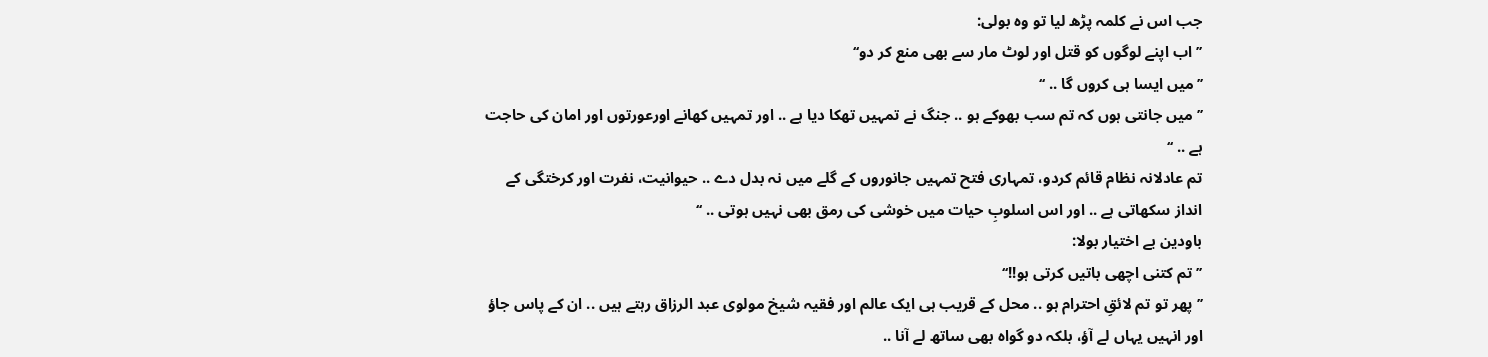جب اس نے کلمہ پڑھ لیا تو وہ بولی:
’’اب اپنے لوگوں کو قتل اور لوٹ مار سے بھی منع کر دو‘‘
’’میں ایسا ہی کروں گا .. ‘‘
’’ میں جانتی ہوں کہ تم سب بھوکے ہو .. جنگ نے تمہیں تھکا دیا ہے .. اور تمہیں کھانے اورعورتوں اور امان کی حاجت ہے .. ‘‘
تم عادلانہ نظام قائم کردو، تمہاری فتح تمہیں جانوروں کے گلے میں نہ بدل دے .. حیوانیت، نفرت اور کرختگی کے انداز سکھاتی ہے .. اور اس اسلوبِ حیات میں خوشی کی رمق بھی نہیں ہوتی .. ‘‘
باودین بے اختیار بولا:
’’تم کتنی اچھی باتیں کرتی ہو!!‘‘
’’پھر تو تم لائقِ احترام ہو .. محل کے قریب ہی ایک عالم اور فقیہ شیخ مولوی عبد الرزاق رہتے ہیں .. ان کے پاس جاؤ اور انہیں یہاں لے آؤ، بلکہ دو گواہ بھی ساتھ لے آنا ..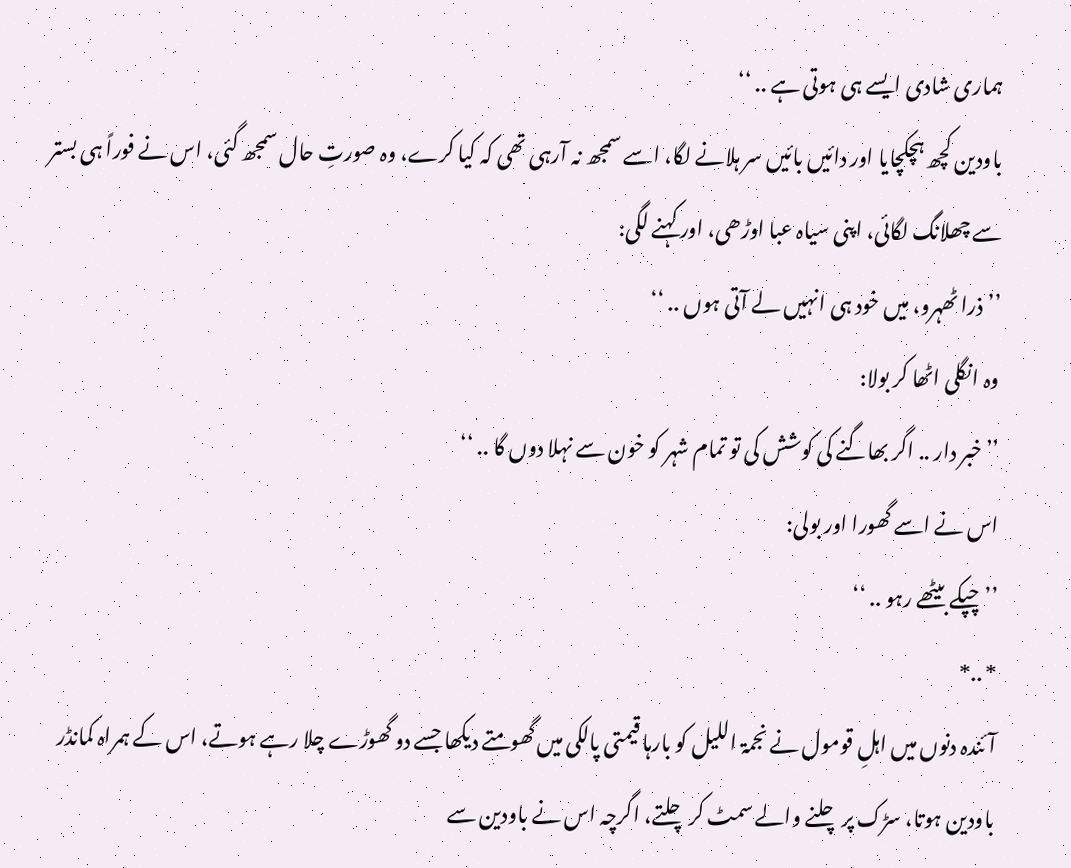ہماری شادی ایسے ہی ہوتی ہے .. ‘‘
باودین کچھ ہچکچایا اور دائیں بائیں سر ہلانے لگا، اسے سمجھ نہ آرہی تھی کہ کیا کرے، وہ صورتِ حال سمجھ گئی، اس نے فوراً ہی بستر سے چھلانگ لگائی، اپنی سیاہ عبا اوڑھی، اور کہنے لگی:
’’ذرا ٹھہرو، میں خود ہی انہیں لے آتی ہوں .. ‘‘
وہ انگلی اٹھا کر بولا:
’’خبر دار .. اگر بھاگنے کی کوشش کی تو تمام شہر کو خون سے نہلا دوں گا .. ‘‘
اس نے اسے گھورا اور بولی:
’’چپکے بیٹھے رہو .. ‘‘
* ..*
آئندہ دنوں میں اہلِ قومول نے نجمۃ اللیل کو بارہا قیمتی پالکی میں گھومتے دیکھا جسے دو گھوڑے چلا رہے ہوتے، اس کے ہمراہ کمانڈر باودین ہوتا، سڑک پر چلنے والے سمٹ کر چلتے، اگرچہ اس نے باودین سے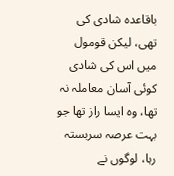باقاعدہ شادی کی تھی، لیکن قومول میں اس کی شادی کوئی آسان معاملہ نہ تھا، وہ ایسا راز تھا جو بہت عرصہ سربستہ رہا، لوگوں نے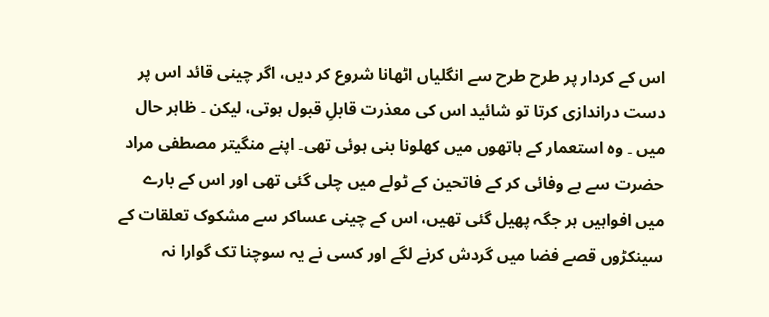اس کے کردار پر طرح طرح سے انگلیاں اٹھانا شروع کر دیں، اگر چینی قائد اس پر دست دراندازی کرتا تو شائید اس کی معذرت قابلِ قبول ہوتی، لیکن ۔ ظاہر حال میں ۔ وہ استعمار کے ہاتھوں میں کھلونا بنی ہوئی تھی۔ اپنے منگیتر مصطفی مراد حضرت سے بے وفائی کر کے فاتحین کے ٹولے میں چلی گئی تھی اور اس کے بارے میں افواہیں ہر جگہ پھیل گئی تھیں، اس کے چینی عساکر سے مشکوک تعلقات کے سینکڑوں قصے فضا میں گردش کرنے لگے اور کسی نے یہ سوچنا تک گوارا نہ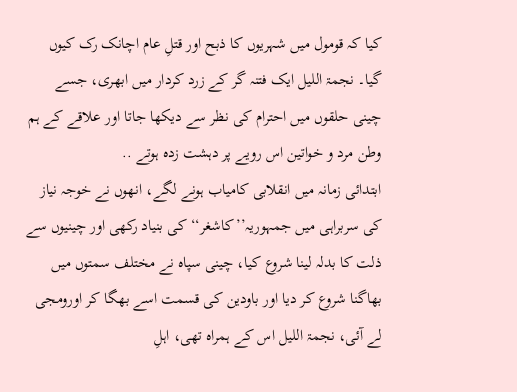کیا کہ قومول میں شہریوں کا ذبح اور قتلِ عام اچانک رک کیوں گیا۔ نجمۃ اللیل ایک فتنہ گر کے زرد کردار میں ابھری، جسے چینی حلقوں میں احترام کی نظر سے دیکھا جاتا اور علاقے کے ہم وطن مرد و خواتین اس رویے پر دہشت زدہ ہوتے ..
ابتدائی زمانہ میں انقلابی کامیاب ہونے لگے، انھوں نے خوجہ نیاز کی سربراہی میں جمہوریہ’’کاشغر‘‘ کی بنیاد رکھی اور چینیوں سے ذلت کا بدلہ لینا شروع کیا، چینی سپاہ نے مختلف سمتوں میں بھاگنا شروع کر دیا اور باودین کی قسمت اسے بھگا کر اورومجی لے آئی، نجمۃ اللیل اس کے ہمراہ تھی، اہلِ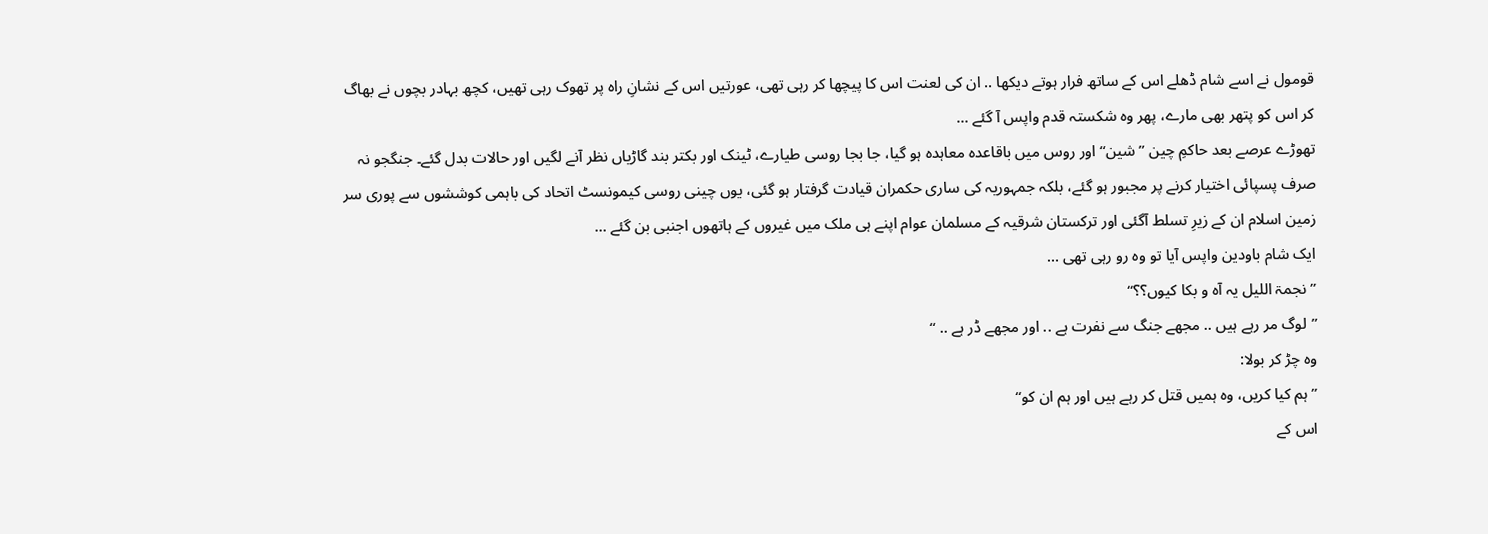قومول نے اسے شام ڈھلے اس کے ساتھ فرار ہوتے دیکھا .. ان کی لعنت اس کا پیچھا کر رہی تھی، عورتیں اس کے نشانِ راہ پر تھوک رہی تھیں، کچھ بہادر بچوں نے بھاگ کر اس کو پتھر بھی مارے، پھر وہ شکستہ قدم واپس آ گئے …
تھوڑے عرصے بعد حاکمِ چین ’’شین‘‘ اور روس میں باقاعدہ معاہدہ ہو گیا، جا بجا روسی طیارے، ٹینک اور بکتر بند گاڑیاں نظر آنے لگیں اور حالات بدل گئے۔ جنگجو نہ صرف پسپائی اختیار کرنے پر مجبور ہو گئے، بلکہ جمہوریہ کی ساری حکمران قیادت گرفتار ہو گئی، یوں چینی روسی کیمونسٹ اتحاد کی باہمی کوششوں سے پوری سر زمین اسلام ان کے زیرِ تسلط آگئی اور ترکستان شرقیہ کے مسلمان عوام اپنے ہی ملک میں غیروں کے ہاتھوں اجنبی بن گئے …
ایک شام باودین واپس آیا تو وہ رو رہی تھی …
’’نجمۃ اللیل یہ آہ و بکا کیوں؟؟‘‘
’’لوگ مر رہے ہیں .. مجھے جنگ سے نفرت ہے .. اور مجھے ڈر ہے .. ‘‘
وہ چڑ کر بولا:
’’ہم کیا کریں، وہ ہمیں قتل کر رہے ہیں اور ہم ان کو‘‘
اس کے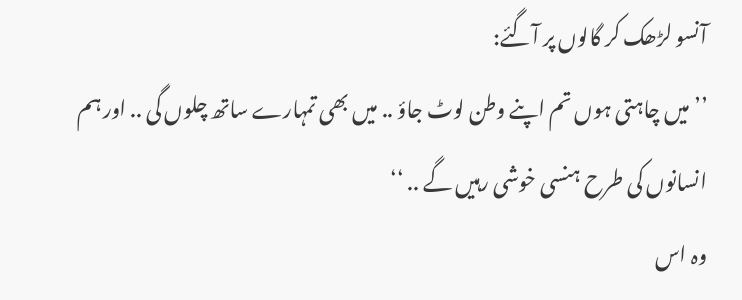آنسو لڑھک کر گالوں پر آگئے:
’’میں چاہتی ہوں تم اپنے وطن لوٹ جاؤ .. میں بھی تمہارے ساتھ چلوں گی .. اور ہم انسانوں کی طرح ہنسی خوشی رہیں گے .. ‘‘
وہ اس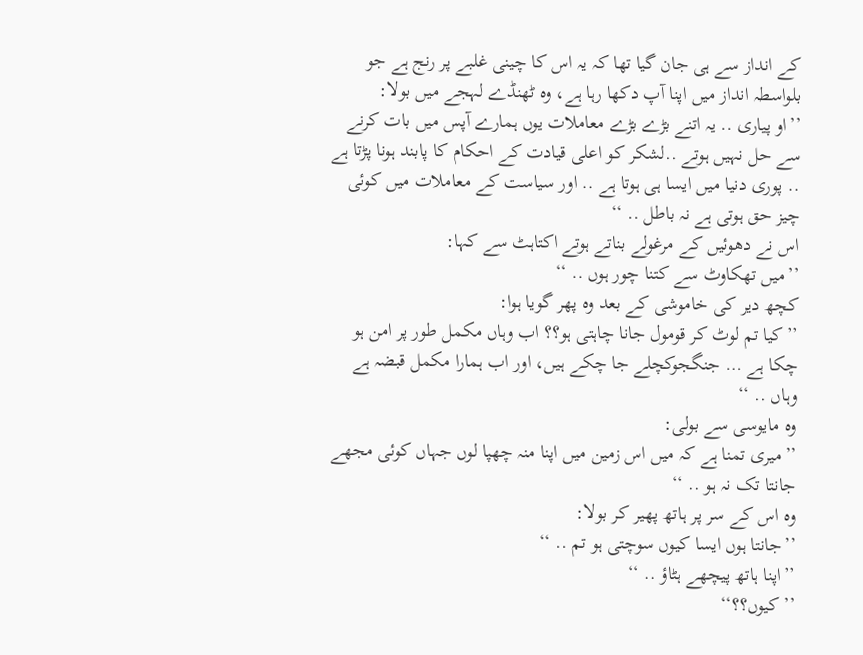کے انداز سے ہی جان گیا تھا کہ یہ اس کا چینی غلبے پر رنج ہے جو بلواسطہ انداز میں اپنا آپ دکھا رہا ہے، وہ ٹھنڈے لہجے میں بولا:
’’او پیاری .. یہ اتنے بڑے بڑے معاملات یوں ہمارے آپس میں بات کرنے سے حل نہیں ہوتے ..لشکر کو اعلی قیادت کے احکام کا پابند ہونا پڑتا ہے .. پوری دنیا میں ایسا ہی ہوتا ہے .. اور سیاست کے معاملات میں کوئی چیز حق ہوتی ہے نہ باطل .. ‘‘
اس نے دھوئیں کے مرغولے بناتے ہوتے اکتاہٹ سے کہا:
’’میں تھکاوٹ سے کتنا چور ہوں .. ‘‘
کچھ دیر کی خاموشی کے بعد وہ پھر گویا ہوا:
’’کیا تم لوٹ کر قومول جانا چاہتی ہو؟؟ اب وہاں مکمل طور پر امن ہو چکا ہے … جنگجوکچلے جا چکے ہیں، اور اب ہمارا مکمل قبضہ ہے وہاں .. ‘‘
وہ مایوسی سے بولی:
’’میری تمنا ہے کہ میں اس زمین میں اپنا منہ چھپا لوں جہاں کوئی مجھے جانتا تک نہ ہو .. ‘‘
وہ اس کے سر پر ہاتھ پھیر کر بولا:
’’جانتا ہوں ایسا کیوں سوچتی ہو تم .. ‘‘
’’اپنا ہاتھ پیچھے ہٹاؤ .. ‘‘
’’کیوں؟؟‘‘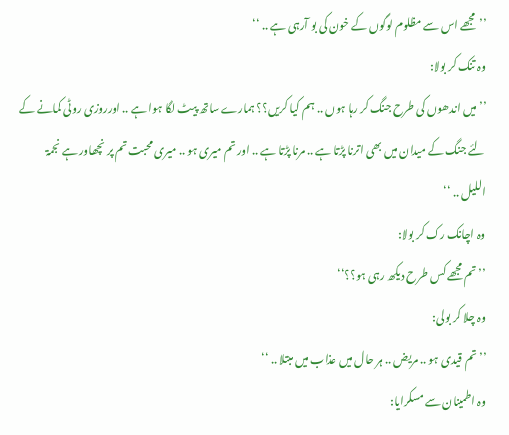’’مجھے اس سے مظلوم لوگوں کے خون کی بو آرہی ہے .. ‘‘
وہ تنک کر بولا:
’’میں اندھوں کی طرح جنگ کر رہا ہوں .. ہم کیا کریں؟؟ ہمارے ساتھ پیٹ لگا ہوا ہے .. اورروزی روٹی کمانے کے لئے جنگ کے میدان میں بھی اترنا پڑتا ہے .. مرنا پڑتا ہے .. اور تم میری ہو .. میری محبت تم پر نچھاور ہے نجمۃ اللیل .. ‘‘
وہ اچانک رک کر بولا:
’’تم مجھے کس طرح دیکھ رہی ہو؟؟‘‘
وہ چلا کر بولی:
’’تم قیدی ہو .. مریض .. ہر حال میں عذاب میں مبتلا .. ‘‘
وہ اطمینان سے مسکرایا: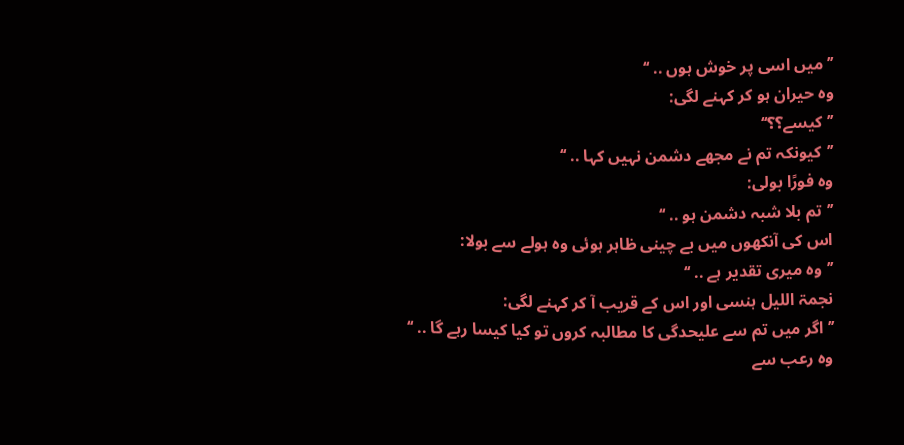’’میں اسی پر خوش ہوں .. ‘‘
وہ حیران ہو کر کہنے لگی:
’’کیسے؟؟‘‘
’’کیونکہ تم نے مجھے دشمن نہیں کہا .. ‘‘
وہ فورًا بولی:
’’تم بلا شبہ دشمن ہو .. ‘‘
اس کی آنکھوں میں بے چینی ظاہر ہوئی وہ ہولے سے بولا:
’’وہ میری تقدیر ہے .. ‘‘
نجمۃ اللیل ہنسی اور اس کے قریب آ کر کہنے لگی:
’’اگر میں تم سے علیحدگی کا مطالبہ کروں تو کیا کیسا رہے گا .. ‘‘
وہ رعب سے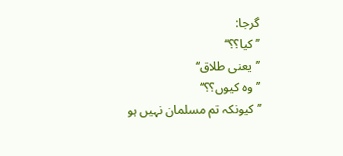گرجا:
’’کیا؟؟‘‘
’’یعنی طلاق‘‘
’’وہ کیوں؟؟‘‘
’’کیونکہ تم مسلمان نہیں ہو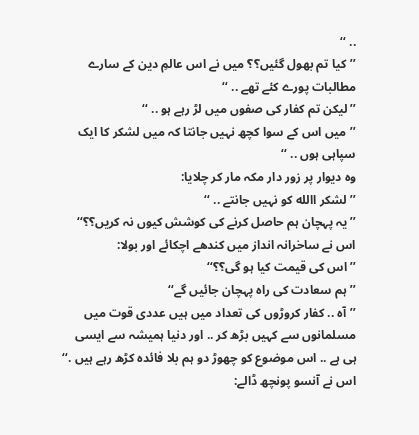.. ‘‘
’’کیا تم بھول گئیں؟؟ میں نے اس عالمِ دین کے سارے مطالبات پورے کئے تھے .. ‘‘
’’لیکن تم کفار کی صفوں میں لڑ رہے ہو .. ‘‘
’’میں اس کے سوا کچھ نہیں جانتا کہ میں لشکر کا ایک سپاہی ہوں .. ‘‘
وہ دیوار پر زور دار مکہ مار کر چلایا:
’’لشکر االله کو نہیں جانتے .. ‘‘
’’یہ پہچان ہم حاصل کرنے کی کوشش کیوں نہ کریں؟؟‘‘
اس نے ساخرانہ انداز میں کندھے اچکائے اور بولا:
’’اس کی قیمت کیا ہو گی؟؟‘‘
’’ہم سعادت کی راہ پہچان جائیں گے‘‘
’’آہ .. کفار کروڑوں کی تعداد میں ہیں عددی قوت میں مسلمانوں سے کہیں بڑھ کر .. اور دنیا ہمیشہ سے ایسی ہی ہے .. اس موضوع کو چھوڑ دو ہم بلا فائدہ کڑھ رہے ہیں .‘‘
اس نے آنسو پونچھ ڈالے: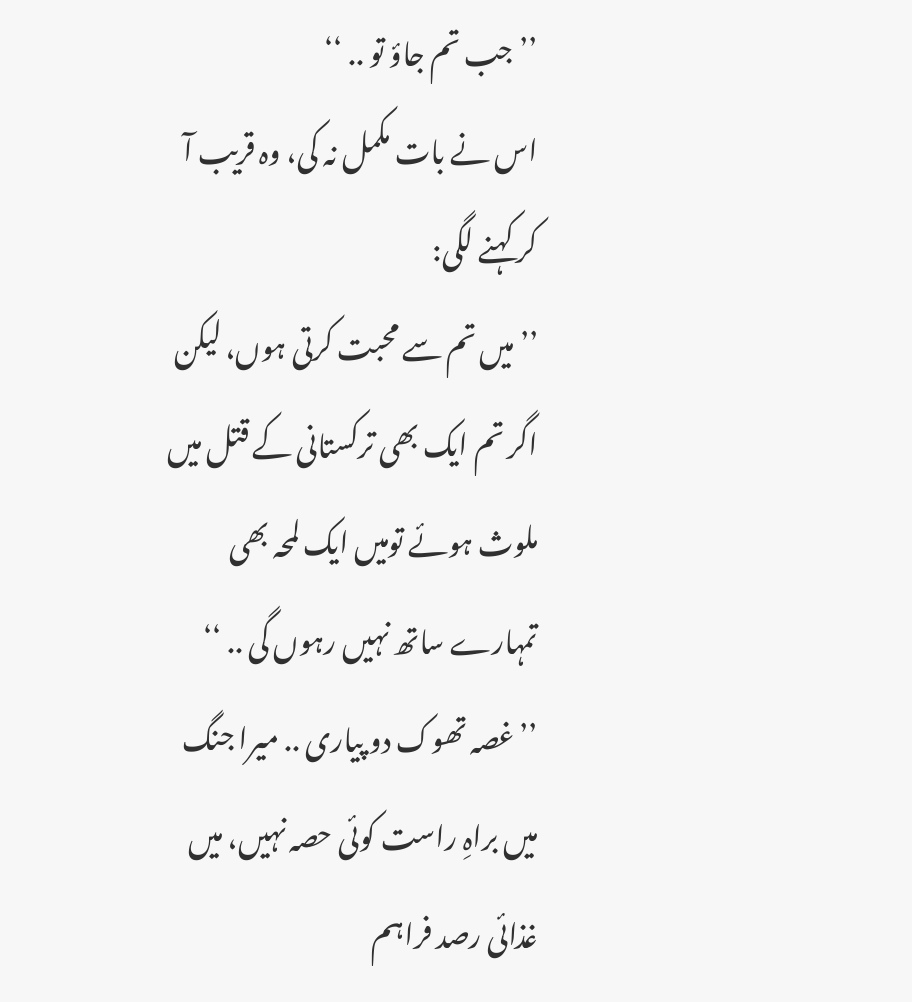’’جب تم جاؤ تو .. ‘‘
اس نے بات مکمل نہ کی، وہ قریب آ کر کہنے لگی:
’’میں تم سے محبت کرتی ہوں، لیکن اگر تم ایک بھی ترکستانی کے قتل میں ملوث ہوئے تومیں ایک لمحہ بھی تمہارے ساتھ نہیں رہوں گی .. ‘‘
’’غصہ تھوک دو پیاری .. میرا جنگ میں براہِ راست کوئی حصہ نہیں، میں غذائی رصد فراہم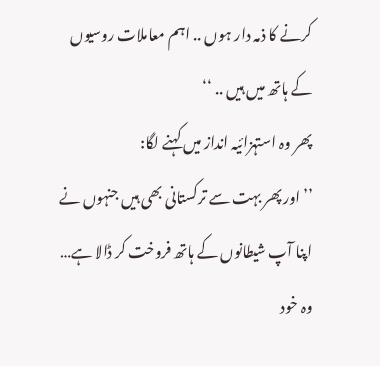کرنے کا ذمہ دار ہوں .. اہم معاملات روسیوں کے ہاتھ میں ہیں .. ‘‘
پھر وہ استہزائیہ انداز میں کہنے لگا:
’’اور پھر بہت سے ترکستانی بھی ہیں جنہوں نے اپنا آپ شیطانوں کے ہاتھ فروخت کر ڈالا ہے… وہ خود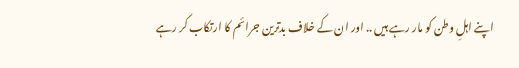اپنے اہلِ وطن کو مار رہے ہیں .. اور ان کے خلاف بدترین جرائم کا ارتکاب کر رہے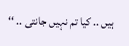ہیں .. کیا تم نہیں جانتی .. ‘‘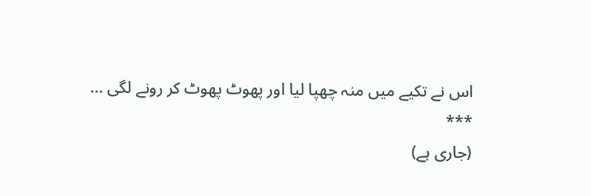اس نے تکیے میں منہ چھپا لیا اور پھوٹ پھوٹ کر رونے لگی …
***
(جاری ہے)